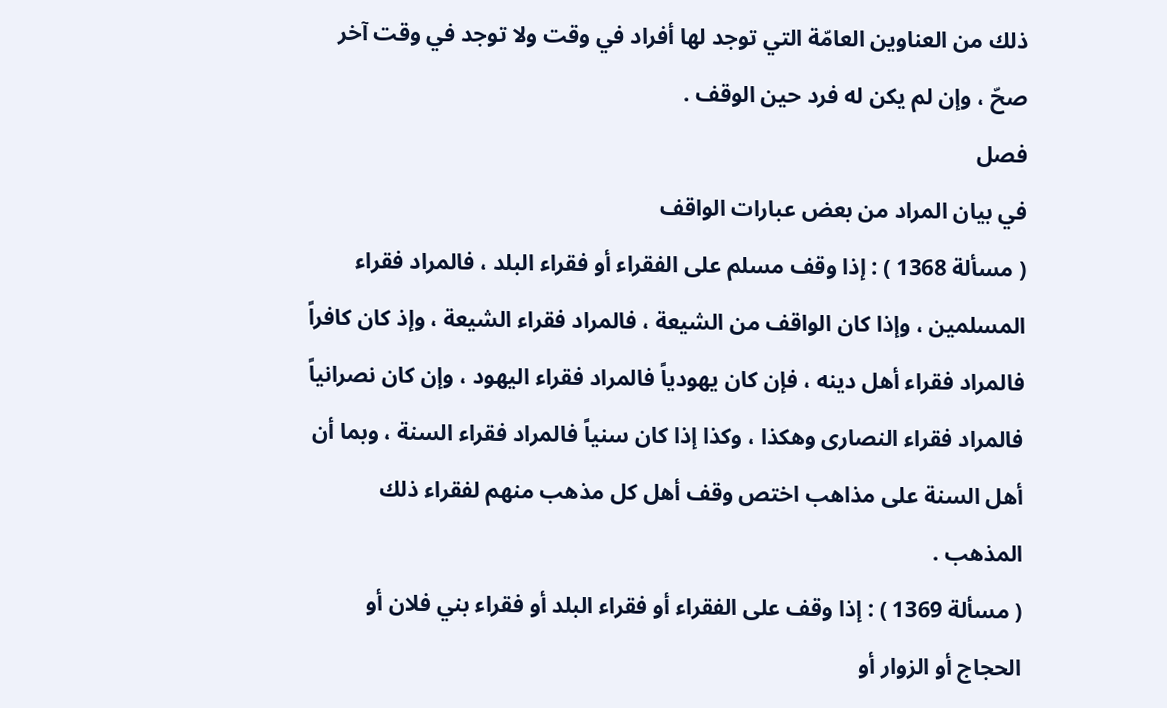ذلك من العناوين العامّة التي توجد لها أفراد في وقت ولا توجد في وقت آخر
صحّ ، وإن لم يكن له فرد حين الوقف .
فصل
في بيان المراد من بعض عبارات الواقف
( مسألة 1368 ) : إذا وقف مسلم على الفقراء أو فقراء البلد ، فالمراد فقراء
المسلمين ، وإذا كان الواقف من الشيعة ، فالمراد فقراء الشيعة ، وإذ كان كافراً
فالمراد فقراء أهل دينه ، فإن كان يهودياً فالمراد فقراء اليهود ، وإن كان نصرانياً
فالمراد فقراء النصارى وهكذا ، وكذا إذا كان سنياً فالمراد فقراء السنة ، وبما أن
أهل السنة على مذاهب اختص وقف أهل كل مذهب منهم لفقراء ذلك
المذهب .
( مسألة 1369 ) : إذا وقف على الفقراء أو فقراء البلد أو فقراء بني فلان أو
الحجاج أو الزوار أو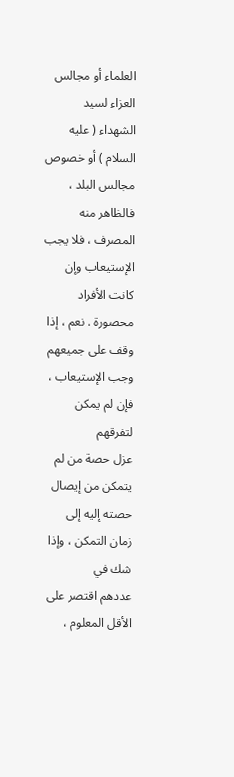العلماء أو مجالس العزاء لسيد الشهداء ( عليه السلام ) أو خصوص
مجالس البلد ، فالظاهر منه المصرف ، فلا يجب الإستيعاب وإن كانت الأفراد
محصورة . نعم ، إذا وقف على جميعهم وجب الإستيعاب ، فإن لم يمكن لتفرقهم
عزل حصة من لم يتمكن من إيصال حصته إليه إلى زمان التمكن ، وإذا شك في
عددهم اقتصر على الأقل المعلوم ،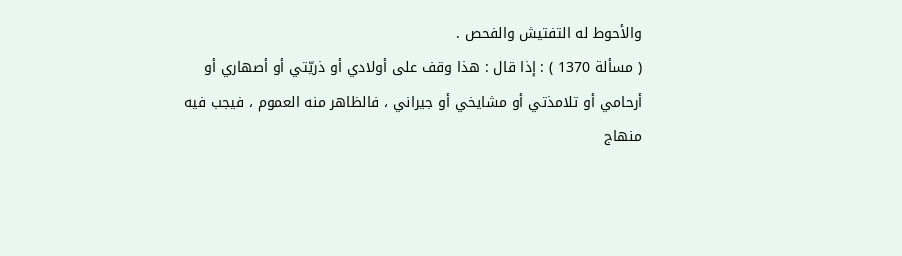والأحوط له التفتيش والفحص .
( مسألة 1370 ) : إذا قال : هذا وقف على أولادي أو ذريّتي أو أصهاري أو
أرحامي أو تلامذتي أو مشايخي أو جيراني ، فالظاهر منه العموم ، فيجب فيه
منهاج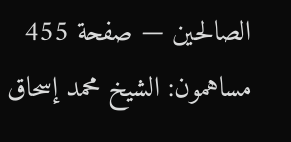الصالحين — صفحة 455
مساهمون: الشيخ محمد إسحاق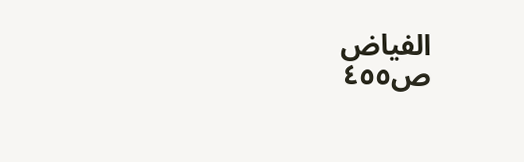الفياض
ص٤٥٥